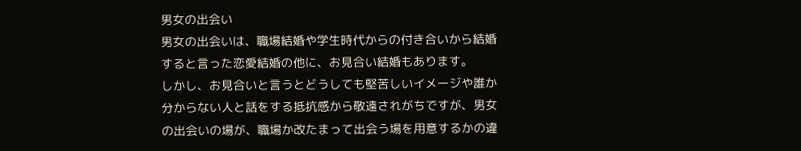男女の出会い
男女の出会いは、職場結婚や学生時代からの付き合いから結婚すると言った恋愛結婚の他に、お見合い結婚もあります。
しかし、お見合いと言うとどうしても堅苦しいイメージや誰か分からない人と話をする抵抗感から敬遠されがちですが、男女の出会いの場が、職場か改たまって出会う場を用意するかの違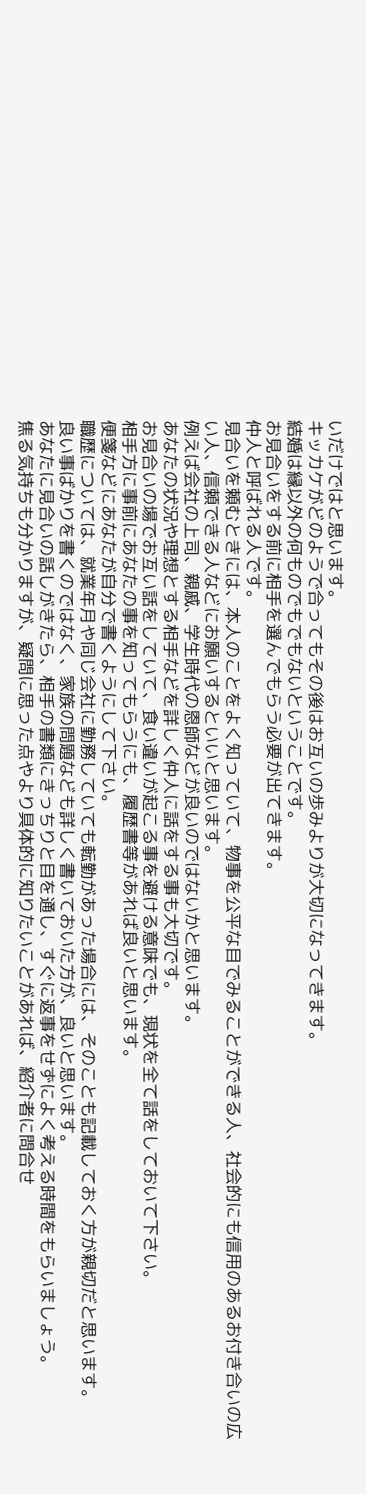いだけではと思います。
キッカケがどのようで合ってもその後はお互いの歩みよりが大切になってきます。
結婚は縁以外の何ものでもでもないということです。
お見合いをする前に相手を選んでもらう必要が出てきます。
仲人と呼ばれる人です。
見合いを頼むときには、本人のことをよく知っていて、物事を公平な目でみることができる人、社会的にも信用のあるお付き合いの広い人、信頼できる人などにお願いするといいと思います。
例えば会社の上司、親戚、学生時代の恩師などが良いのではないかと思います。
あなたの状況や理想とする相手などを詳しく仲人に話をする事も大切です。
お見合いの場でお互い話をしていて、食い違いが起こる事を避ける意味でも、現状を全て話をしておいて下さい。
相手方に事前にあなたの事を知ってもらうにも、履歴書等があれば良いと思います。
便箋などにあなたが自分で書くようにして下さい。
職歴については、就業年月や同じ会社に勤務していても転勤があった場合には、そのことも記載しておく方が親切だと思います。
良い事ばかりを書くのではなく、家族の問題なども詳しく書いておいた方が、良いと思います。
あなたに見合いの話しがきたら、相手の書類にきっちりと目を通し、すぐに返事をせずによく考える時間をもらいましょう。
焦る気持ちも分かりますが、疑問に思った点やより具体的に知りたいことがあれば、紹介者に問合せ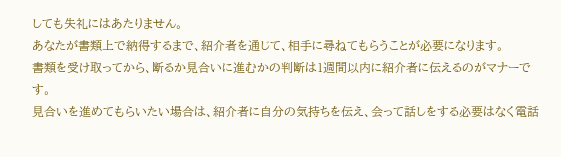しても失礼にはあたりません。
あなたが書類上で納得するまで、紹介者を通じて、相手に尋ねてもらうことが必要になります。
書類を受け取ってから、断るか見合いに進むかの判断は1週間以内に紹介者に伝えるのがマナーです。
見合いを進めてもらいたい場合は、紹介者に自分の気持ちを伝え、会って話しをする必要はなく電話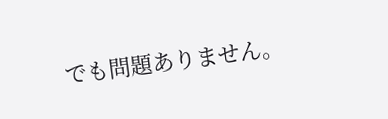でも問題ありません。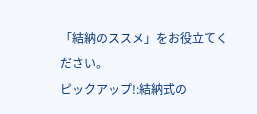「結納のススメ」をお役立てください。
ピックアップ!:結納式の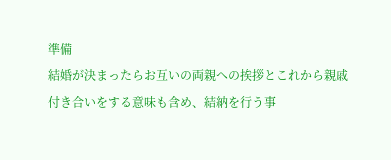準備
結婚が決まったらお互いの両親への挨拶とこれから親戚付き合いをする意味も含め、結納を行う事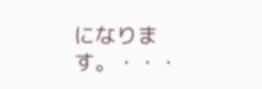になります。・・・